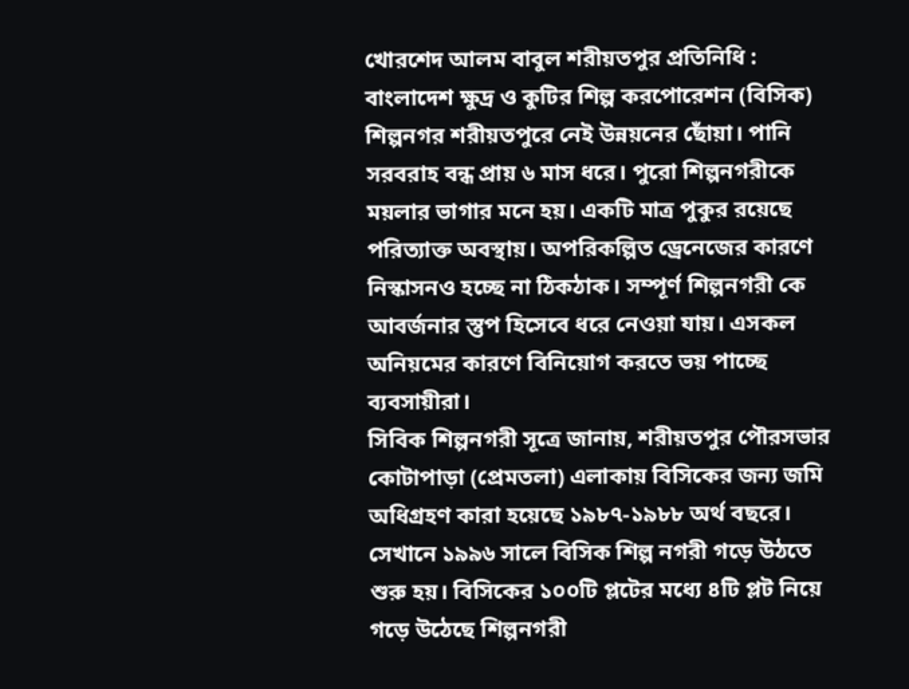খোরশেদ আলম বাবুল শরীয়তপুর প্রতিনিধি : বাংলাদেশ ক্ষুদ্র ও কুটির শিল্প করপোরেশন (বিসিক) শিল্পনগর শরীয়তপুরে নেই উন্নয়নের ছোঁয়া। পানি সরবরাহ বন্ধ প্রায় ৬ মাস ধরে। পুরো শিল্পনগরীকে ময়লার ভাগার মনে হয়। একটি মাত্র পুকুর রয়েছে পরিত্যাক্ত অবস্থায়। অপরিকল্পিত ড্রেনেজের কারণে নিস্কাসনও হচ্ছে না ঠিকঠাক। সম্পূর্ণ শিল্পনগরী কে আবর্জনার স্তুপ হিসেবে ধরে নেওয়া যায়। এসকল অনিয়মের কারণে বিনিয়োগ করতে ভয় পাচ্ছে ব্যবসায়ীরা।
সিবিক শিল্পনগরী সূত্রে জানায়, শরীয়তপুর পৌরসভার কোটাপাড়া (প্রেমতলা) এলাকায় বিসিকের জন্য জমি অধিগ্রহণ কারা হয়েছে ১৯৮৭-১৯৮৮ অর্থ বছরে। সেখানে ১৯৯৬ সালে বিসিক শিল্প নগরী গড়ে উঠতে শুরু হয়। বিসিকের ১০০টি প্লটের মধ্যে ৪টি প্লট নিয়ে গড়ে উঠেছে শিল্পনগরী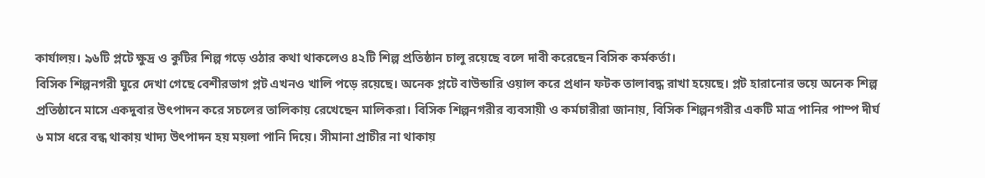কার্যালয়। ৯৬টি প্লটে ক্ষুদ্র ও কুটির শিল্প গড়ে ওঠার কথা থাকলেও ৪২টি শিল্প প্রতিষ্ঠান চালু রয়েছে বলে দাবী করেছেন বিসিক কর্মকর্তা।
বিসিক শিল্পনগরী ঘুরে দেখা গেছে বেশীরভাগ প্লট এখনও খালি পড়ে রয়েছে। অনেক প্লটে বাউন্ডারি ওয়াল করে প্রধান ফটক তালাবদ্ধ রাখা হয়েছে। প্লট হারানোর ভয়ে অনেক শিল্প প্রতিষ্ঠানে মাসে একদুবার উৎপাদন করে সচলের তালিকায় রেখেছেন মালিকরা। বিসিক শিল্পনগরীর ব্যবসায়ী ও কর্মচারীরা জানায়, বিসিক শিল্পনগরীর একটি মাত্র পানির পাম্প দীর্ঘ ৬ মাস ধরে বন্ধ থাকায় খাদ্য উৎপাদন হয় ময়লা পানি দিয়ে। সীমানা প্রাচীর না থাকায়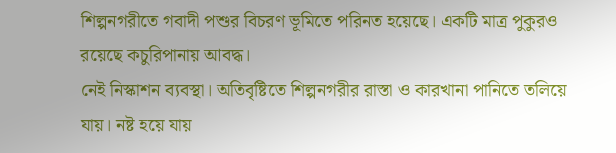শিল্পনগরীতে গবাদী পশুর বিচরণ ভূমিতে পরিনত হয়েছে। একটি মাত্র পুকুরও রয়েছে কচুরিপানায় আবদ্ধ।
নেই নিস্কাশন ব্যবস্থা। অতিবৃষ্টিতে শিল্পনগরীর রাস্তা ও কারখানা পানিতে তলিয়ে যায়। নষ্ট হয়ে যায়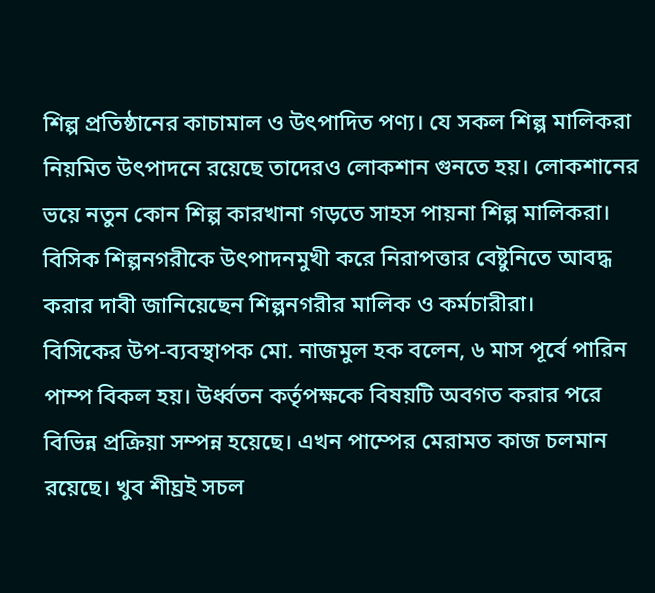শিল্প প্রতিষ্ঠানের কাচামাল ও উৎপাদিত পণ্য। যে সকল শিল্প মালিকরা নিয়মিত উৎপাদনে রয়েছে তাদেরও লোকশান গুনতে হয়। লোকশানের ভয়ে নতুন কোন শিল্প কারখানা গড়তে সাহস পায়না শিল্প মালিকরা। বিসিক শিল্পনগরীকে উৎপাদনমুখী করে নিরাপত্তার বেষ্টুনিতে আবদ্ধ করার দাবী জানিয়েছেন শিল্পনগরীর মালিক ও কর্মচারীরা।
বিসিকের উপ-ব্যবস্থাপক মো. নাজমুল হক বলেন, ৬ মাস পূর্বে পারিন পাম্প বিকল হয়। উর্ধ্বতন কর্তৃপক্ষকে বিষয়টি অবগত করার পরে বিভিন্ন প্রক্রিয়া সম্পন্ন হয়েছে। এখন পাম্পের মেরামত কাজ চলমান রয়েছে। খুব শীঘ্রই সচল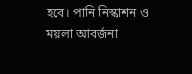হবে। পানি নিস্কাশন ও ময়লা আবর্জনা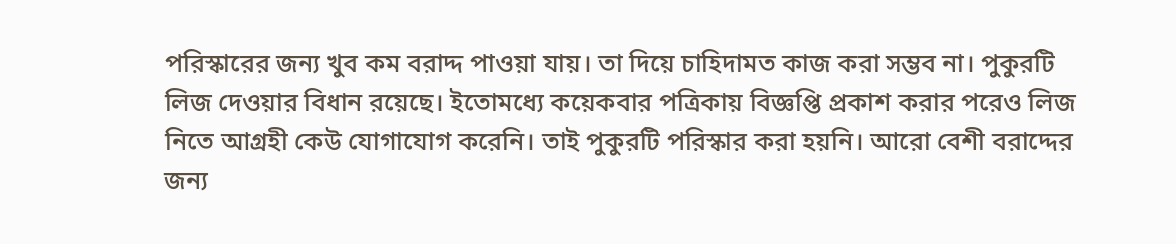পরিস্কারের জন্য খুব কম বরাদ্দ পাওয়া যায়। তা দিয়ে চাহিদামত কাজ করা সম্ভব না। পুকুরটি লিজ দেওয়ার বিধান রয়েছে। ইতোমধ্যে কয়েকবার পত্রিকায় বিজ্ঞপ্তি প্রকাশ করার পরেও লিজ নিতে আগ্রহী কেউ যোগাযোগ করেনি। তাই পুকুরটি পরিস্কার করা হয়নি। আরো বেশী বরাদ্দের জন্য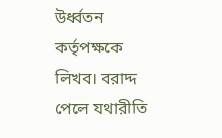উর্ধ্বতন কর্তৃপক্ষকে লিখব। বরাদ্দ পেলে যথারীতি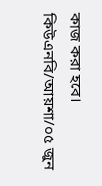কাজ করা হবে।
কিউএনবি/আয়শা/০৫ জুন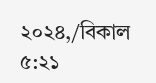২০২৪,/বিকাল ৫:২১